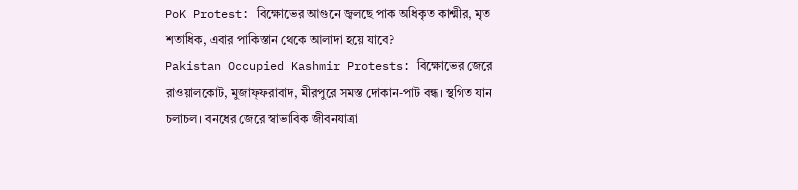PoK Protest: বিক্ষোভের আগুনে জ্বলছে পাক অধিকৃত কাশ্মীর, মৃত শতাধিক, এবার পাকিস্তান থেকে আলাদা হয়ে যাবে?
Pakistan Occupied Kashmir Protests: বিক্ষোভের জেরে রাওয়ালকোট, মুজাফ্ফরাবাদ, মীরপুরে সমস্ত দোকান-পাট বন্ধ। স্থগিত যান চলাচল। বনধের জেরে স্বাভাবিক জীবনযাত্রা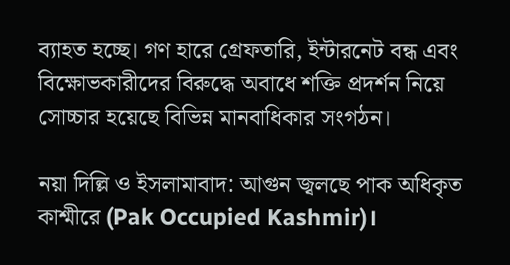ব্যাহত হচ্ছে। গণ হারে গ্রেফতারি, ইন্টারনেট বন্ধ এবং বিক্ষোভকারীদের বিরুদ্ধে অবাধে শক্তি প্রদর্শন নিয়ে সোচ্চার হয়েছে বিভিন্ন মানবাধিকার সংগঠন।

নয়া দিল্লি ও ইসলামাবাদ: আগুন জ্বলছে পাক অধিকৃত কাশ্মীরে (Pak Occupied Kashmir)।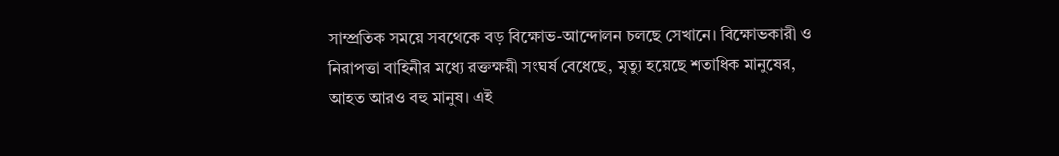সাম্প্রতিক সময়ে সবথেকে বড় বিক্ষোভ-আন্দোলন চলছে সেখানে। বিক্ষোভকারী ও নিরাপত্তা বাহিনীর মধ্যে রক্তক্ষয়ী সংঘর্ষ বেধেছে, মৃত্যু হয়েছে শতাধিক মানুষের, আহত আরও বহু মানুষ। এই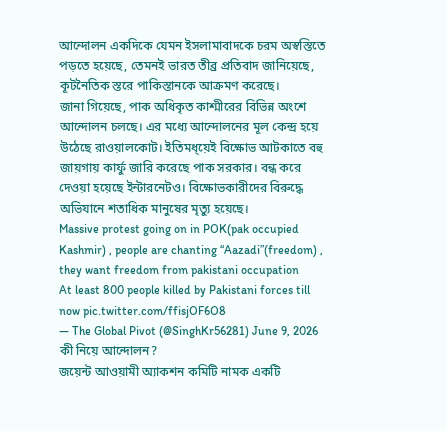আন্দোলন একদিকে যেমন ইসলামাবাদকে চরম অস্বস্তিতে পড়তে হয়েছে, তেমনই ভারত তীব্র প্রতিবাদ জানিয়েছে, কূটনৈতিক স্তরে পাকিস্তানকে আক্রমণ করেছে।
জানা গিয়েছে, পাক অধিকৃত কাশ্মীরের বিভিন্ন অংশে আন্দোলন চলছে। এর মধ্যে আন্দোলনের মূল কেন্দ্র হয়ে উঠেছে রাওয়ালকোট। ইতিমধ্য়েই বিক্ষোভ আটকাতে বহু জায়গায় কার্ফু জারি করেছে পাক সরকার। বন্ধ করে দেওয়া হয়েছে ইন্টারনেটও। বিক্ষোভকারীদের বিরুদ্ধে অভিযানে শতাধিক মানুষের মৃত্যু হয়েছে।
Massive protest going on in POK(pak occupied Kashmir) , people are chanting “Aazadi”(freedom) , they want freedom from pakistani occupation
At least 800 people killed by Pakistani forces till now pic.twitter.com/ffisjOF6O8
— The Global Pivot (@SinghKr56281) June 9, 2026
কী নিয়ে আন্দোলন?
জয়েন্ট আওয়ামী অ্যাকশন কমিটি নামক একটি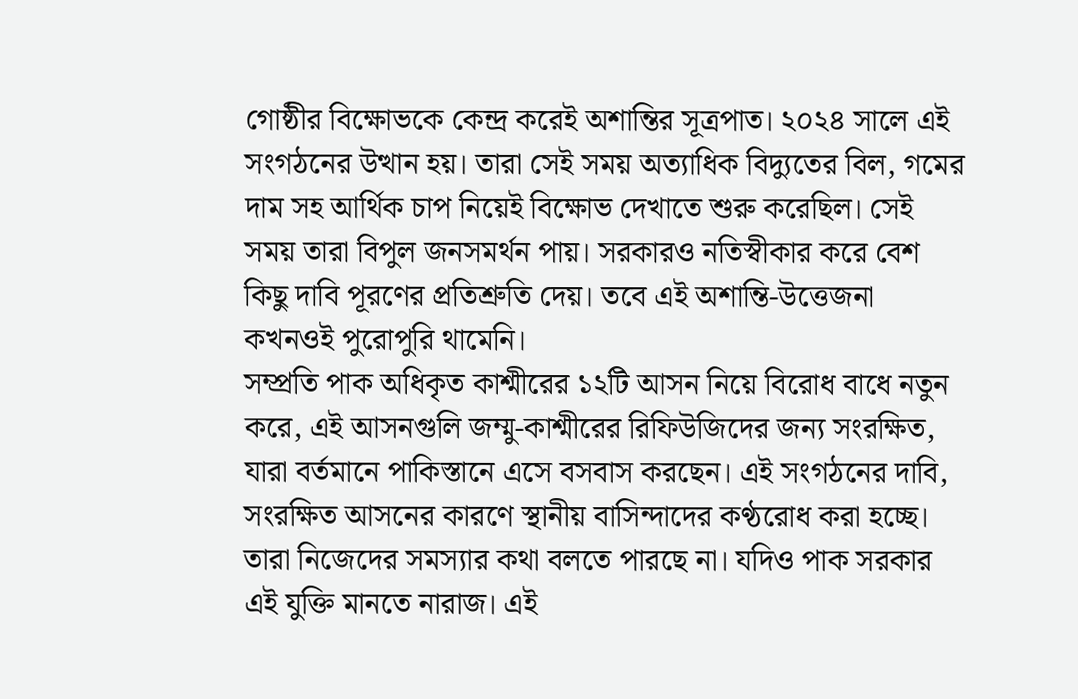গোষ্ঠীর বিক্ষোভকে কেন্দ্র করেই অশান্তির সূত্রপাত। ২০২৪ সালে এই সংগঠনের উত্থান হয়। তারা সেই সময় অত্যাধিক বিদ্যুতের বিল, গমের দাম সহ আর্থিক চাপ নিয়েই বিক্ষোভ দেখাতে শুরু করেছিল। সেই সময় তারা বিপুল জনসমর্থন পায়। সরকারও নতিস্বীকার করে বেশ কিছু দাবি পূরণের প্রতিশ্রুতি দেয়। তবে এই অশান্তি-উত্তেজনা কখনওই পুরোপুরি থামেনি।
সম্প্রতি পাক অধিকৃত কাশ্মীরের ১২টি আসন নিয়ে বিরোধ বাধে নতুন করে, এই আসনগুলি জম্মু-কাশ্মীরের রিফিউজিদের জন্য সংরক্ষিত, যারা বর্তমানে পাকিস্তানে এসে বসবাস করছেন। এই সংগঠনের দাবি, সংরক্ষিত আসনের কারণে স্থানীয় বাসিন্দাদের কণ্ঠরোধ করা হচ্ছে। তারা নিজেদের সমস্যার কথা বলতে পারছে না। যদিও পাক সরকার এই যুক্তি মানতে নারাজ। এই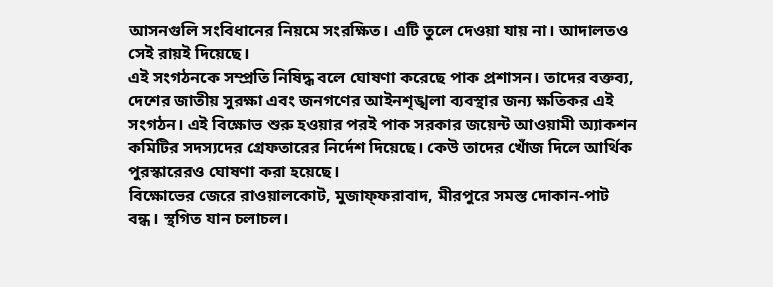আসনগুলি সংবিধানের নিয়মে সংরক্ষিত। এটি তুলে দেওয়া যায় না। আদালতও সেই রায়ই দিয়েছে।
এই সংগঠনকে সম্প্রতি নিষিদ্ধ বলে ঘোষণা করেছে পাক প্রশাসন। তাদের বক্তব্য, দেশের জাতীয় সুরক্ষা এবং জনগণের আইনশৃঙ্খলা ব্যবস্থার জন্য ক্ষতিকর এই সংগঠন। এই বিক্ষোভ শুরু হওয়ার পরই পাক সরকার জয়েন্ট আওয়ামী অ্যাকশন কমিটির সদস্যদের গ্রেফতারের নির্দেশ দিয়েছে। কেউ তাদের খোঁজ দিলে আর্থিক পুরস্কারেরও ঘোষণা করা হয়েছে।
বিক্ষোভের জেরে রাওয়ালকোট, মুজাফ্ফরাবাদ, মীরপুরে সমস্ত দোকান-পাট বন্ধ। স্থগিত যান চলাচল।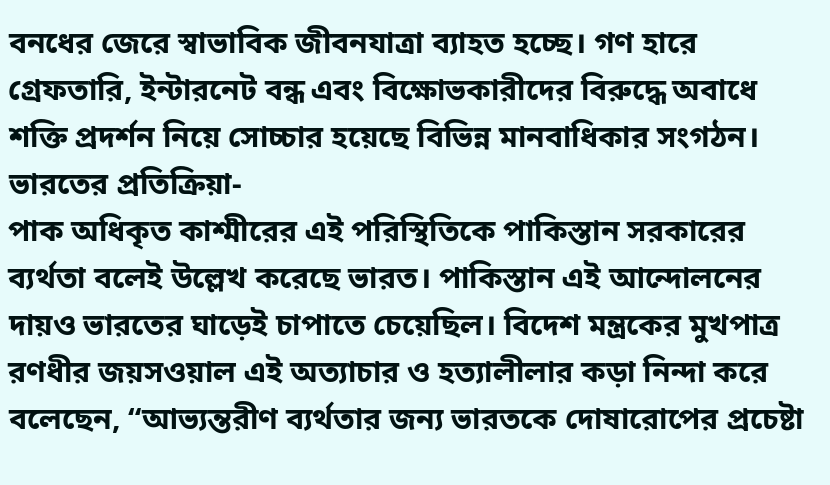বনধের জেরে স্বাভাবিক জীবনযাত্রা ব্যাহত হচ্ছে। গণ হারে গ্রেফতারি, ইন্টারনেট বন্ধ এবং বিক্ষোভকারীদের বিরুদ্ধে অবাধে শক্তি প্রদর্শন নিয়ে সোচ্চার হয়েছে বিভিন্ন মানবাধিকার সংগঠন।
ভারতের প্রতিক্রিয়া-
পাক অধিকৃত কাশ্মীরের এই পরিস্থিতিকে পাকিস্তান সরকারের ব্যর্থতা বলেই উল্লেখ করেছে ভারত। পাকিস্তান এই আন্দোলনের দায়ও ভারতের ঘাড়েই চাপাতে চেয়েছিল। বিদেশ মন্ত্রকের মুখপাত্র রণধীর জয়সওয়াল এই অত্যাচার ও হত্যালীলার কড়া নিন্দা করে বলেছেন, “আভ্যন্তরীণ ব্যর্থতার জন্য ভারতকে দোষারোপের প্রচেষ্টা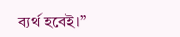ব্যর্থ হবেই।”